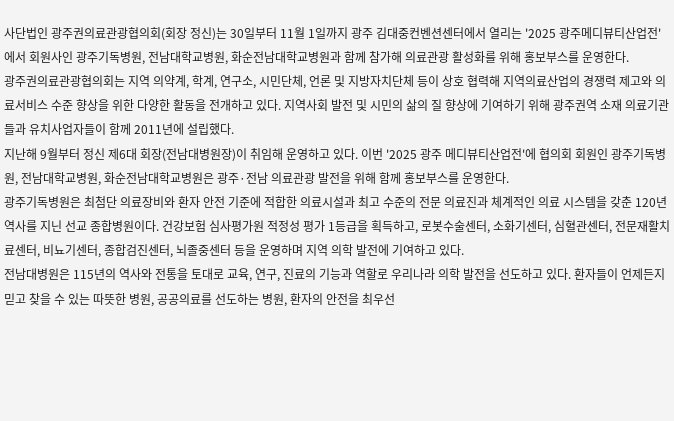사단법인 광주권의료관광협의회(회장 정신)는 30일부터 11월 1일까지 광주 김대중컨벤션센터에서 열리는 '2025 광주메디뷰티산업전'에서 회원사인 광주기독병원, 전남대학교병원, 화순전남대학교병원과 함께 참가해 의료관광 활성화를 위해 홍보부스를 운영한다.
광주권의료관광협의회는 지역 의약계, 학계, 연구소, 시민단체, 언론 및 지방자치단체 등이 상호 협력해 지역의료산업의 경쟁력 제고와 의료서비스 수준 향상을 위한 다양한 활동을 전개하고 있다. 지역사회 발전 및 시민의 삶의 질 향상에 기여하기 위해 광주권역 소재 의료기관들과 유치사업자들이 함께 2011년에 설립했다.
지난해 9월부터 정신 제6대 회장(전남대병원장)이 취임해 운영하고 있다. 이번 '2025 광주 메디뷰티산업전'에 협의회 회원인 광주기독병원, 전남대학교병원, 화순전남대학교병원은 광주·전남 의료관광 발전을 위해 함께 홍보부스를 운영한다.
광주기독병원은 최첨단 의료장비와 환자 안전 기준에 적합한 의료시설과 최고 수준의 전문 의료진과 체계적인 의료 시스템을 갖춘 120년 역사를 지닌 선교 종합병원이다. 건강보험 심사평가원 적정성 평가 1등급을 획득하고, 로봇수술센터, 소화기센터, 심혈관센터, 전문재활치료센터, 비뇨기센터, 종합검진센터, 뇌졸중센터 등을 운영하며 지역 의학 발전에 기여하고 있다.
전남대병원은 115년의 역사와 전통을 토대로 교육, 연구, 진료의 기능과 역할로 우리나라 의학 발전을 선도하고 있다. 환자들이 언제든지 믿고 찾을 수 있는 따뜻한 병원, 공공의료를 선도하는 병원, 환자의 안전을 최우선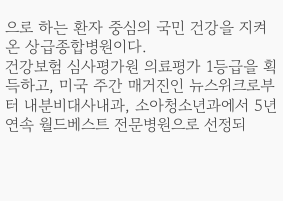으로 하는 환자 중심의 국민 건강을 지켜온 상급종합병원이다.
건강보험 심사평가원 의료평가 1등급을 획득하고, 미국 주간 매거진인 뉴스위크로부터 내분비대사내과, 소아청소년과에서 5년 연속 월드베스트 전문병원으로 선정되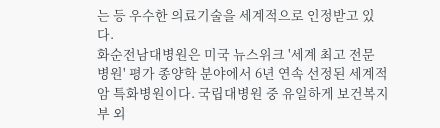는 등 우수한 의료기술을 세계적으로 인정받고 있다.
화순전남대병원은 미국 뉴스위크 '세계 최고 전문 병원' 평가 종양학 분야에서 6년 연속 선정된 세계적 암 특화병원이다. 국립대병원 중 유일하게 보건복지부 외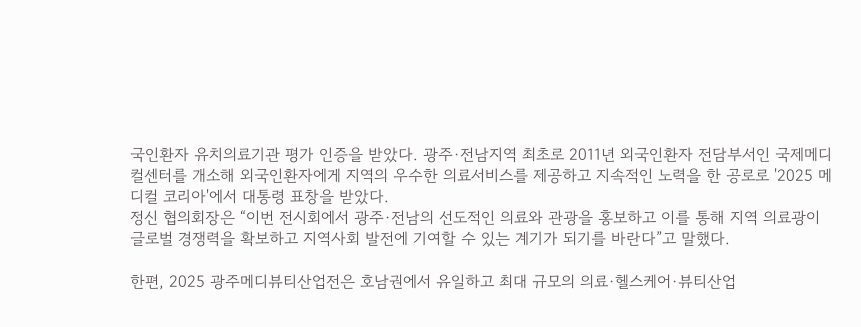국인환자 유치의료기관 평가 인증을 받았다. 광주·전남지역 최초로 2011년 외국인환자 전담부서인 국제메디컬센터를 개소해 외국인환자에게 지역의 우수한 의료서비스를 제공하고 지속적인 노력을 한 공로로 '2025 메디컬 코리아'에서 대통령 표창을 받았다.
정신 협의회장은 “이번 전시회에서 광주·전남의 선도적인 의료와 관광을 홍보하고 이를 통해 지역 의료광이 글로벌 경쟁력을 확보하고 지역사회 발전에 기여할 수 있는 계기가 되기를 바란다”고 말했다.

한편, 2025 광주메디뷰티산업전은 호남권에서 유일하고 최대 규모의 의료·헬스케어·뷰티산업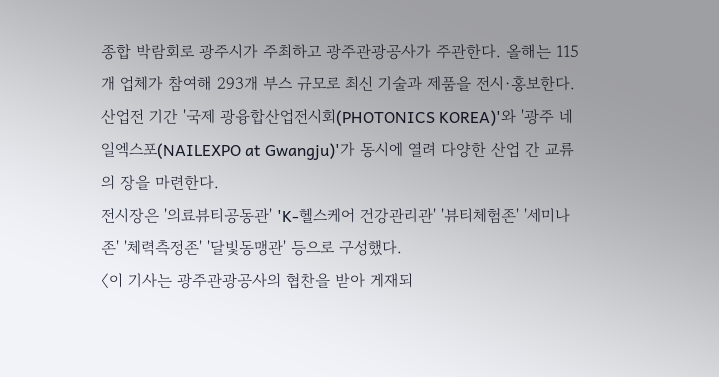종합 박람회로 광주시가 주최하고 광주관광공사가 주관한다. 올해는 115개 업체가 참여해 293개 부스 규모로 최신 기술과 제품을 전시·홍보한다.
산업전 기간 '국제 광융합산업전시회(PHOTONICS KOREA)'와 '광주 네일엑스포(NAILEXPO at Gwangju)'가 동시에 열려 다양한 산업 간 교류의 장을 마련한다.
전시장은 '의료뷰티공동관' 'K-헬스케어 건강관리관' '뷰티체험존' '세미나존' '체력측정존' '달빛동맹관' 등으로 구성했다.
〈이 기사는 광주관광공사의 협찬을 받아 게재되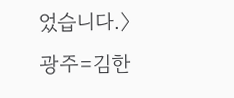었습니다.〉
광주=김한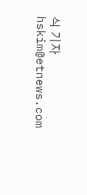식 기자 hskim@etnews.com